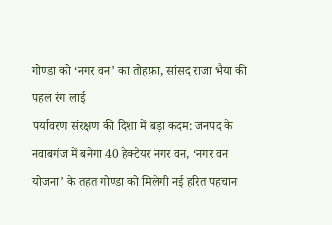गोण्डा को ‘नगर वन’ का तोहफ़ा, सांसद राजा भैया की पहल रंग लाई
पर्यावरण संरक्षण की दिशा में बड़ा कदम: जनपद के नवाबगंज में बनेगा 40 हेक्टेयर नगर वन, ‘नगर वन योजना’ के तहत गोण्डा को मिलेगी नई हरित पहचान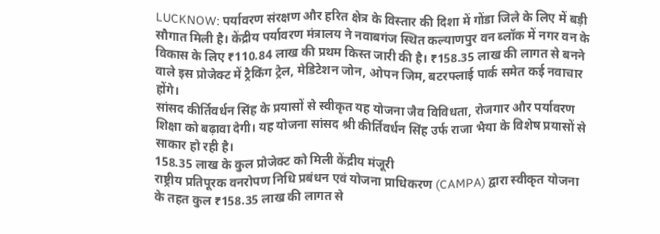LUCKNOW: पर्यावरण संरक्षण और हरित क्षेत्र के विस्तार की दिशा में गोंडा जिले के लिए में बड़ी सौगात मिली है। केंद्रीय पर्यावरण मंत्रालय ने नवाबगंज स्थित कल्याणपुर वन ब्लॉक में नगर वन के विकास के लिए ₹110.84 लाख की प्रथम किस्त जारी की है। ₹158.35 लाख की लागत से बनने वाले इस प्रोजेक्ट में ट्रैकिंग ट्रेल, मेडिटेशन जोन, ओपन जिम, बटरफ्लाई पार्क समेत कई नवाचार होंगे।
सांसद कीर्तिवर्धन सिंह के प्रयासों से स्वीकृत यह योजना जैव विविधता, रोजगार और पर्यावरण शिक्षा को बढ़ावा देगी। यह योजना सांसद श्री कीर्तिवर्धन सिंह उर्फ राजा भैया के विशेष प्रयासों से साकार हो रही है।
158.35 लाख के कुल प्रोजेक्ट को मिली केंद्रीय मंजूरी
राष्ट्रीय प्रतिपूरक वनरोपण निधि प्रबंधन एवं योजना प्राधिकरण (CAMPA) द्वारा स्वीकृत योजना के तहत कुल ₹158.35 लाख की लागत से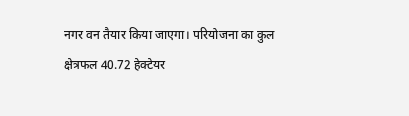नगर वन तैयार किया जाएगा। परियोजना का कुल क्षेत्रफल 40.72 हेक्टेयर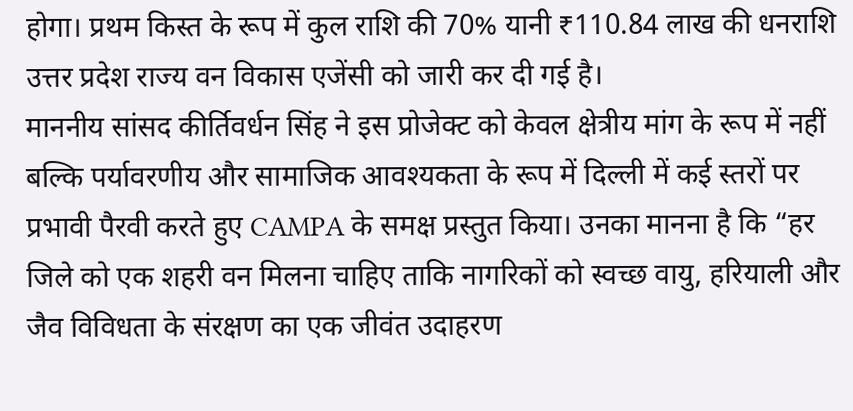होगा। प्रथम किस्त के रूप में कुल राशि की 70% यानी ₹110.84 लाख की धनराशि उत्तर प्रदेश राज्य वन विकास एजेंसी को जारी कर दी गई है।
माननीय सांसद कीर्तिवर्धन सिंह ने इस प्रोजेक्ट को केवल क्षेत्रीय मांग के रूप में नहीं बल्कि पर्यावरणीय और सामाजिक आवश्यकता के रूप में दिल्ली में कई स्तरों पर प्रभावी पैरवी करते हुए CAMPA के समक्ष प्रस्तुत किया। उनका मानना है कि “हर जिले को एक शहरी वन मिलना चाहिए ताकि नागरिकों को स्वच्छ वायु, हरियाली और जैव विविधता के संरक्षण का एक जीवंत उदाहरण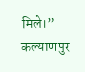मिले।”
कल्याणपुर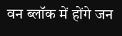वन ब्लॉक में होंगे जन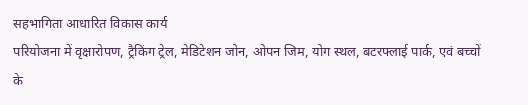सहभागिता आधारित विकास कार्य
परियोजना में वृक्षारोपण, ट्रैकिंग ट्रेल, मेडिटेशन जोन, ओपन जिम, योग स्थल, बटरफ्लाई पार्क, एवं बच्चों के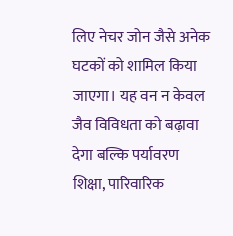लिए नेचर जोन जैसे अनेक घटकों को शामिल किया जाएगा। यह वन न केवल जैव विविधता को बढ़ावा देगा बल्कि पर्यावरण शिक्षा, पारिवारिक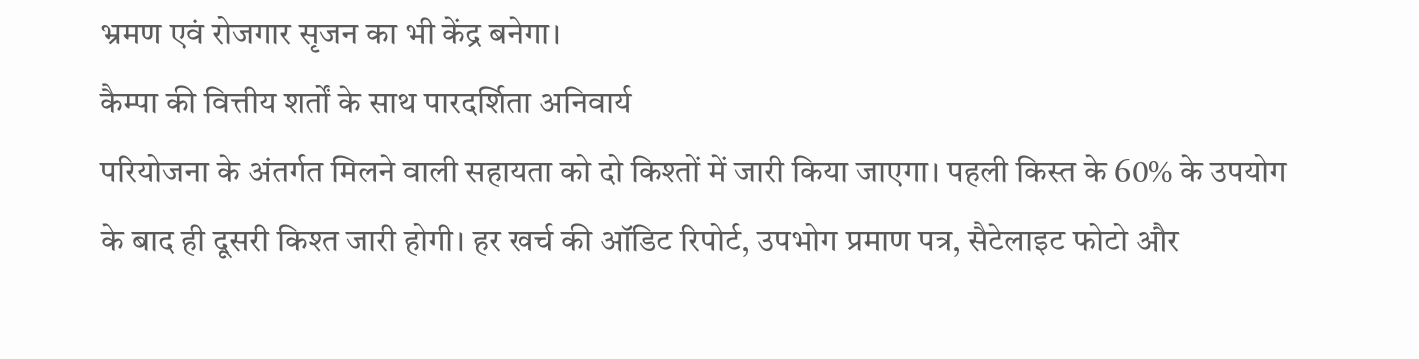भ्रमण एवं रोजगार सृजन का भी केंद्र बनेगा।
कैम्पा की वित्तीय शर्तों के साथ पारदर्शिता अनिवार्य
परियोजना के अंतर्गत मिलने वाली सहायता को दो किश्तों में जारी किया जाएगा। पहली किस्त के 60% के उपयोग के बाद ही दूसरी किश्त जारी होगी। हर खर्च की ऑडिट रिपोर्ट, उपभोग प्रमाण पत्र, सैटेलाइट फोटो और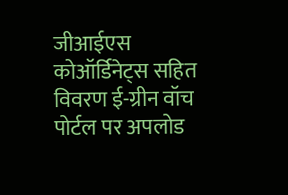जीआईएस कोऑर्डिनेट्स सहित विवरण ई-ग्रीन वॉच पोर्टल पर अपलोड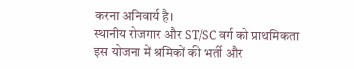करना अनिवार्य है।
स्थानीय रोजगार और ST/SC वर्ग को प्राथमिकता
इस योजना में श्रमिकों की भर्ती और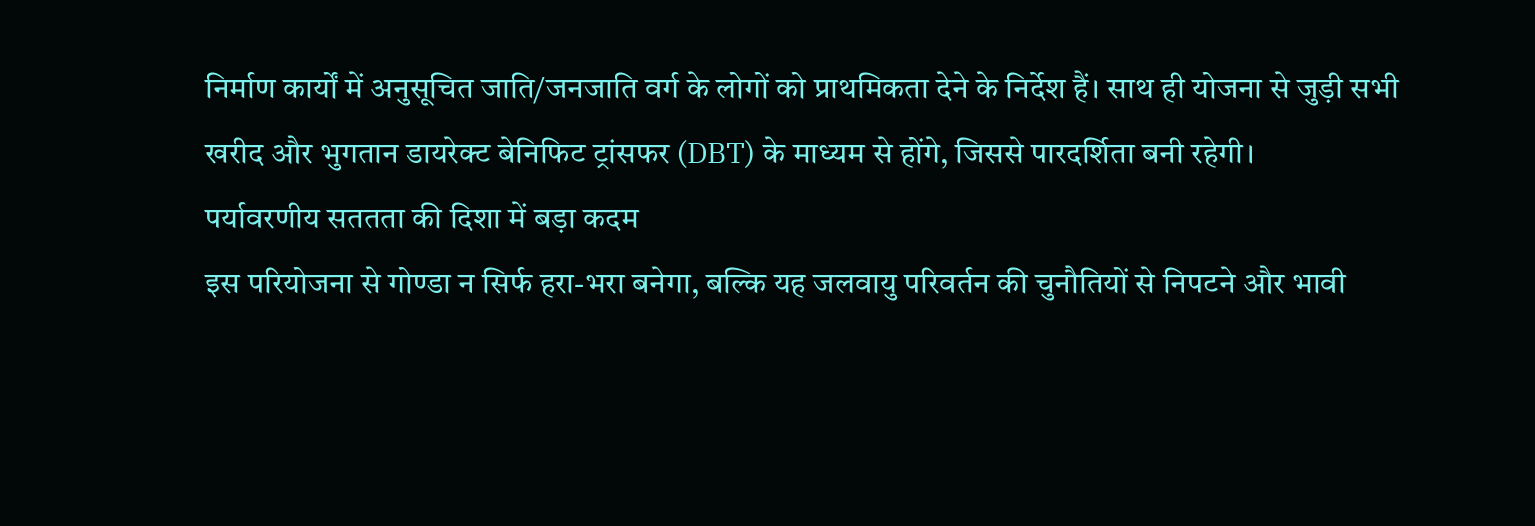निर्माण कार्यों में अनुसूचित जाति/जनजाति वर्ग के लोगों को प्राथमिकता देने के निर्देश हैं। साथ ही योजना से जुड़ी सभी खरीद और भुगतान डायरेक्ट बेनिफिट ट्रांसफर (DBT) के माध्यम से होंगे, जिससे पारदर्शिता बनी रहेगी।
पर्यावरणीय सततता की दिशा में बड़ा कदम
इस परियोजना से गोण्डा न सिर्फ हरा-भरा बनेगा, बल्कि यह जलवायु परिवर्तन की चुनौतियों से निपटने और भावी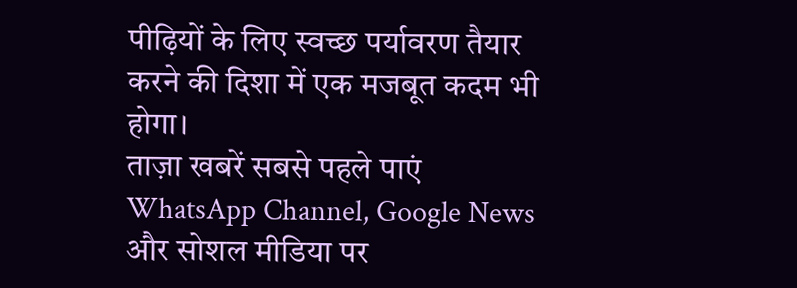पीढ़ियों के लिए स्वच्छ पर्यावरण तैयार करने की दिशा में एक मजबूत कदम भी होगा।
ताज़ा खबरें सबसे पहले पाएं
WhatsApp Channel, Google News और सोशल मीडिया पर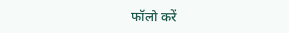फॉलो करें